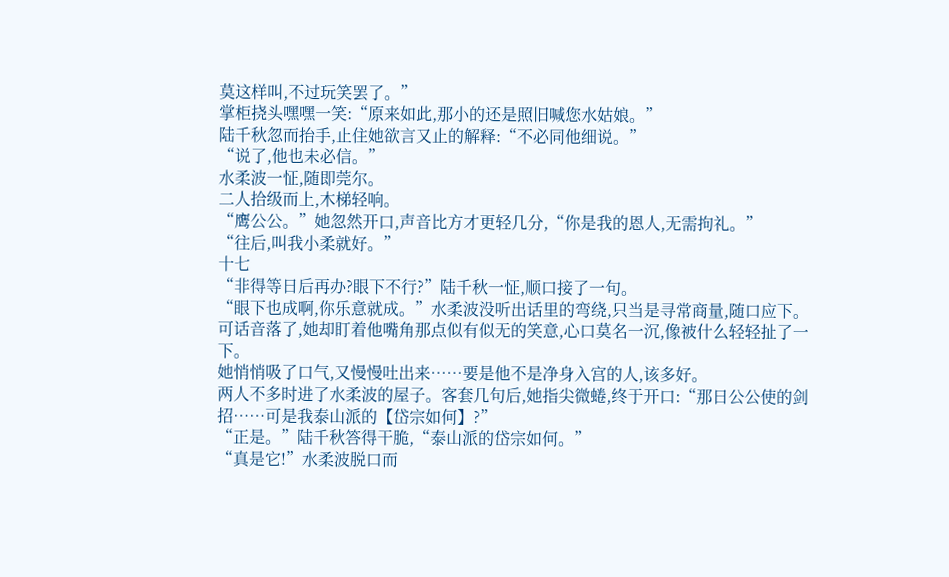莫这样叫,不过玩笑罢了。”
掌柜挠头嘿嘿一笑:“原来如此,那小的还是照旧喊您水姑娘。”
陆千秋忽而抬手,止住她欲言又止的解释:“不必同他细说。”
“说了,他也未必信。”
水柔波一怔,随即莞尔。
二人拾级而上,木梯轻响。
“鹰公公。”她忽然开口,声音比方才更轻几分,“你是我的恩人,无需拘礼。”
“往后,叫我小柔就好。”
十七
“非得等日后再办?眼下不行?”陆千秋一怔,顺口接了一句。
“眼下也成啊,你乐意就成。”水柔波没听出话里的弯绕,只当是寻常商量,随口应下。
可话音落了,她却盯着他嘴角那点似有似无的笑意,心口莫名一沉,像被什么轻轻扯了一下。
她悄悄吸了口气,又慢慢吐出来……要是他不是净身入宫的人,该多好。
两人不多时进了水柔波的屋子。客套几句后,她指尖微蜷,终于开口:“那日公公使的剑招……可是我泰山派的【岱宗如何】?”
“正是。”陆千秋答得干脆,“泰山派的岱宗如何。”
“真是它!”水柔波脱口而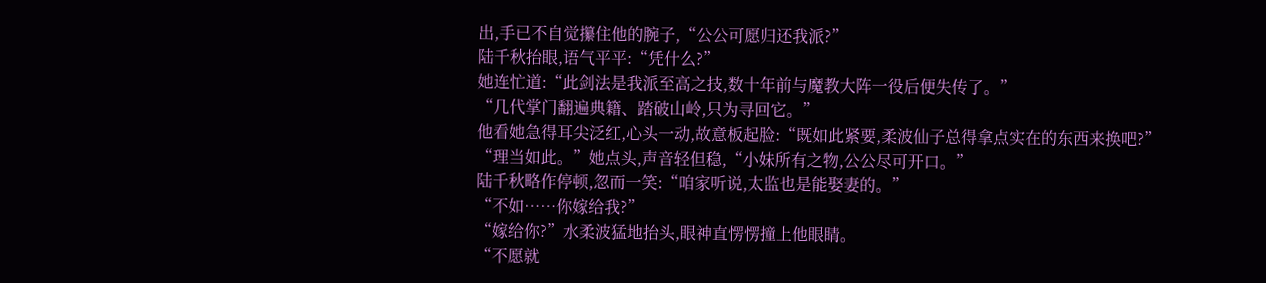出,手已不自觉攥住他的腕子,“公公可愿归还我派?”
陆千秋抬眼,语气平平:“凭什么?”
她连忙道:“此剑法是我派至高之技,数十年前与魔教大阵一役后便失传了。”
“几代掌门翻遍典籍、踏破山岭,只为寻回它。”
他看她急得耳尖泛红,心头一动,故意板起脸:“既如此紧要,柔波仙子总得拿点实在的东西来换吧?”
“理当如此。”她点头,声音轻但稳,“小妹所有之物,公公尽可开口。”
陆千秋略作停顿,忽而一笑:“咱家听说,太监也是能娶妻的。”
“不如……你嫁给我?”
“嫁给你?”水柔波猛地抬头,眼神直愣愣撞上他眼睛。
“不愿就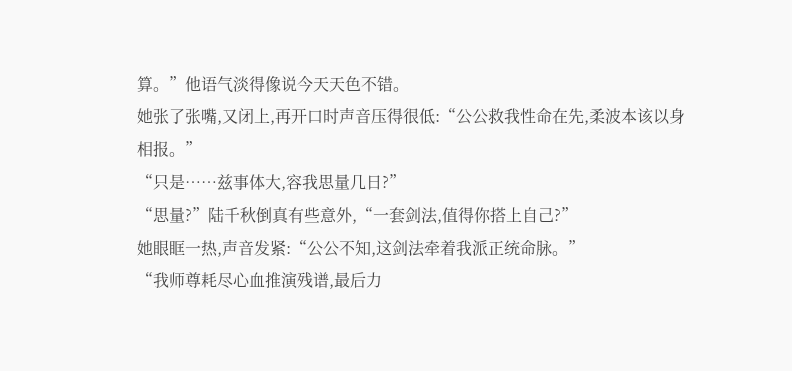算。”他语气淡得像说今天天色不错。
她张了张嘴,又闭上,再开口时声音压得很低:“公公救我性命在先,柔波本该以身相报。”
“只是……兹事体大,容我思量几日?”
“思量?”陆千秋倒真有些意外,“一套剑法,值得你搭上自己?”
她眼眶一热,声音发紧:“公公不知,这剑法牵着我派正统命脉。”
“我师尊耗尽心血推演残谱,最后力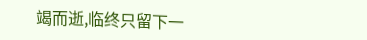竭而逝,临终只留下一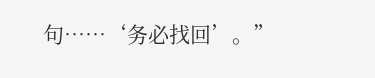句……‘务必找回’。”